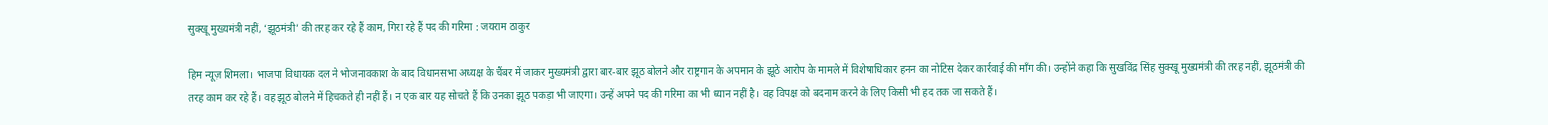सुक्खू मुख्यमंत्री नहीं, ‘झूठमंत्री’ की तरह कर रहे हैं काम, गिरा रहे हैं पद की गरिमा : जयराम ठाकुर

हिम न्यूज़ शिमला। भाजपा विधायक दल ने भोजनावकाश के बाद विधानसभा अध्यक्ष के चैंबर में जाकर मुख्यमंत्री द्वारा बार-बार झूठ बोलने और राष्ट्रगान के अपमान के झूठे आरोप के मामले में विशेषाधिकार हनन का नोटिस देकर कार्रवाई की माँग की। उन्होंने कहा कि सुखविंद्र सिंह सुक्खू मुख्यमंत्री की तरह नहीं, झूठमंत्री की तरह काम कर रहे हैं। वह झूठ बोलने में हिचकते ही नहीं हैं। न एक बार यह सोचते हैं कि उनका झूठ पकड़ा भी जाएगा। उन्हें अपने पद की गरिमा का भी ध्यान नहीं है। वह विपक्ष को बदनाम करने के लिए किसी भी हद तक जा सकते हैं।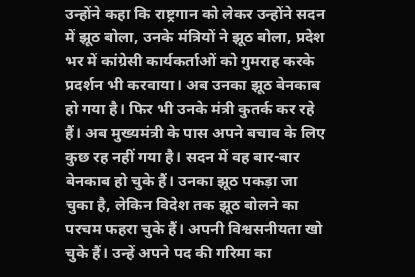उन्होंने कहा कि राष्ट्रगान को लेकर उन्होंने सदन में झूठ बोला, उनके मंत्रियों ने झूठ बोला, प्रदेश भर में कांग्रेसी कार्यकर्ताओं को गुमराह करके प्रदर्शन भी करवाया। अब उनका झूठ बेनकाब हो गया है। फिर भी उनके मंत्री कुतर्क कर रहे हैं। अब मुख्यमंत्री के पास अपने बचाव के लिए कुछ रह नहीं गया है। सदन में वह बार-बार बेनकाब हो चुके हैं। उनका झूठ पकड़ा जा चुका है, लेकिन विदेश तक झूठ बोलने का परचम फहरा चुके हैं। अपनी विश्वसनीयता खो चुके हैं। उन्हें अपने पद की गरिमा का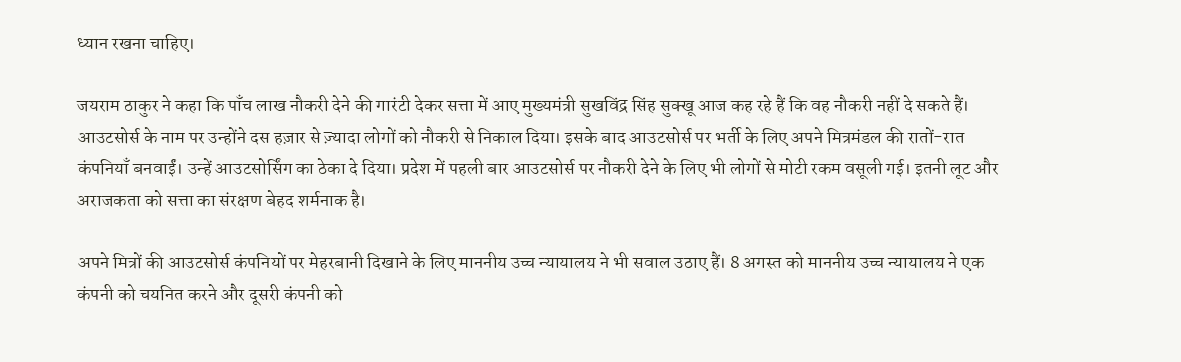ध्यान रखना चाहिए।

जयराम ठाकुर ने कहा कि पाँच लाख नौकरी देने की गारंटी देकर सत्ता में आए मुख्यमंत्री सुखविंद्र सिंह सुक्खू आज कह रहे हैं कि वह नौकरी नहीं दे सकते हैं। आउटसोर्स के नाम पर उन्होंने दस हज़ार से ज़्यादा लोगों को नौकरी से निकाल दिया। इसके बाद आउटसोर्स पर भर्ती के लिए अपने मित्रमंडल की रातों-रात कंपनियाँ बनवाईं। उन्हें आउटसोर्सिंग का ठेका दे दिया। प्रदेश में पहली बार आउटसोर्स पर नौकरी देने के लिए भी लोगों से मोटी रकम वसूली गई। इतनी लूट और अराजकता को सत्ता का संरक्षण बेहद शर्मनाक है।

अपने मित्रों की आउटसोर्स कंपनियों पर मेहरबानी दिखाने के लिए माननीय उच्च न्यायालय ने भी सवाल उठाए हैं। 8 अगस्त को माननीय उच्च न्यायालय ने एक कंपनी को चयनित करने और दूसरी कंपनी को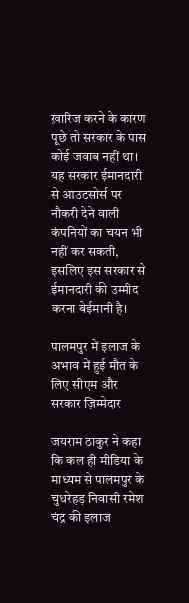ख़ारिज करने के कारण पूछे तो सरकार के पास कोई जवाब नहीं था। यह सरकार ईमानदारी से आउटसोर्स पर नौकरी देने वाली कंपनियों का चयन भी नहीं कर सकती, इसलिए इस सरकार से ईमानदारी की उम्मीद करना बेईमानी है।

पालमपुर में इलाज के अभाव में हुई मौत के लिए सीएम और सरकार ज़िम्मेदार

जयराम ठाकुर ने कहा कि कल ही मीडिया के माध्यम से पालमपुर के चुधरेहड़ निवासी रमेश चंद्र की इलाज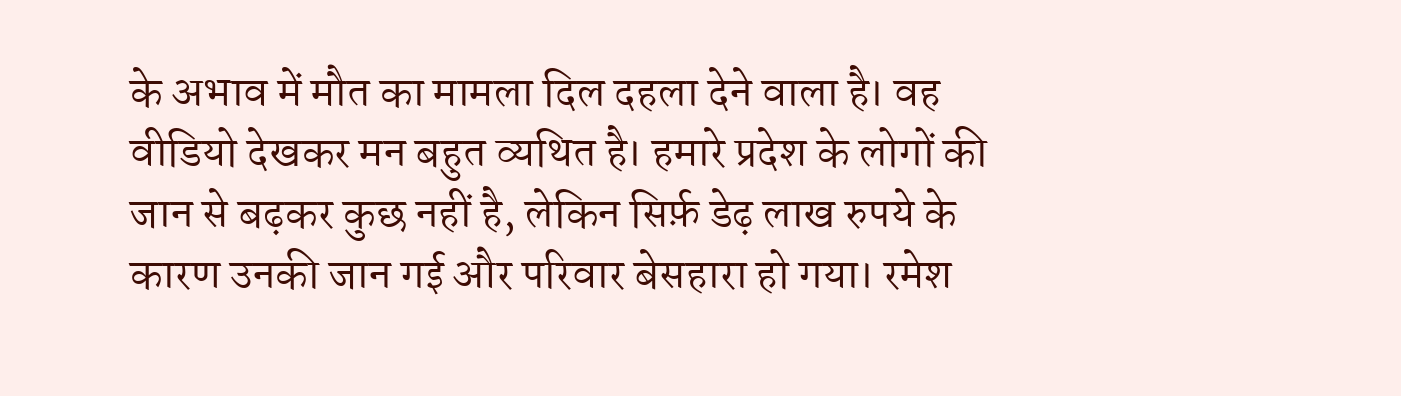के अभाव में मौत का मामला दिल दहला देने वाला है। वह वीडियो देखकर मन बहुत व्यथित है। हमारे प्रदेश के लोगों की जान से बढ़कर कुछ नहीं है, लेकिन सिर्फ़ डेढ़ लाख रुपये के कारण उनकी जान गई और परिवार बेसहारा हो गया। रमेश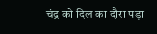चंद्र को दिल का दौरा पड़ा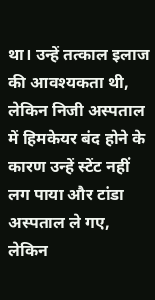था। उन्हें तत्काल इलाज की आवश्यकता थी, लेकिन निजी अस्पताल में हिमकेयर बंद होने के कारण उन्हें स्टेंट नहीं लग पाया और टांडा अस्पताल ले गए, लेकिन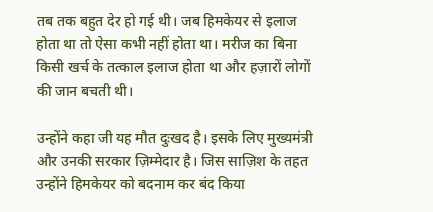तब तक बहुत देर हो गई थी। जब हिमकेयर से इलाज होता था तो ऐसा कभी नहीं होता था। मरीज का बिना किसी खर्च के तत्काल इलाज होता था और हज़ारों लोगों की जान बचती थी।

उन्होंने कहा जी यह मौत दुःखद है। इसके लिए मुख्यमंत्री और उनकी सरकार ज़िम्मेदार है। जिस साज़िश के तहत उन्होंने हिमकेयर को बदनाम कर बंद किया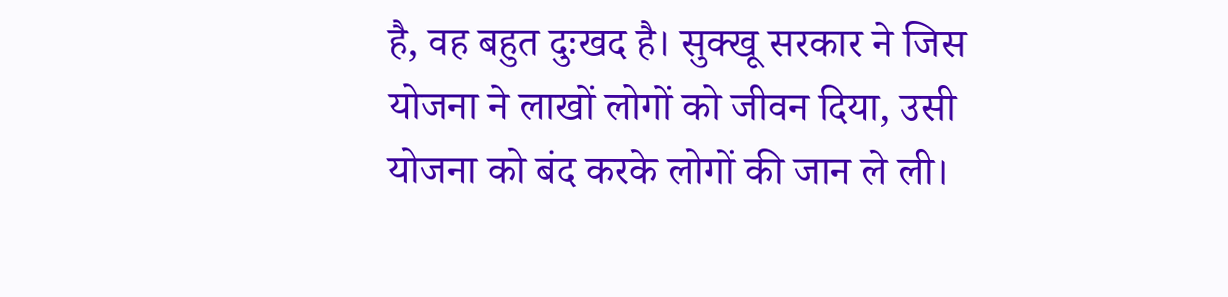है, वह बहुत दुःखद है। सुक्खू सरकार ने जिस योजना ने लाखों लोगों को जीवन दिया, उसी योजना को बंद करके लोगों की जान ले ली।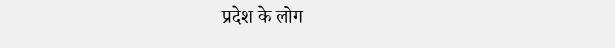प्रदेश के लोग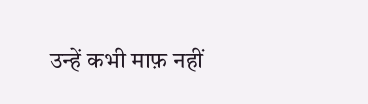उन्हें कभी माफ़ नहीं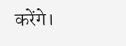करेंगे।